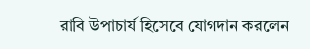রাবি উপাচার্য হিসেবে যোগদান করলেন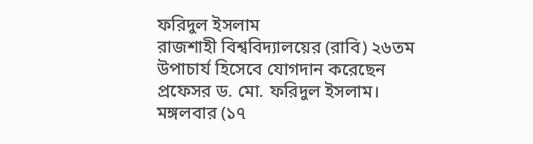ফরিদুল ইসলাম
রাজশাহী বিশ্ববিদ্যালয়ের (রাবি) ২৬তম উপাচার্য হিসেবে যোগদান করেছেন প্রফেসর ড. মো. ফরিদুল ইসলাম। মঙ্গলবার (১৭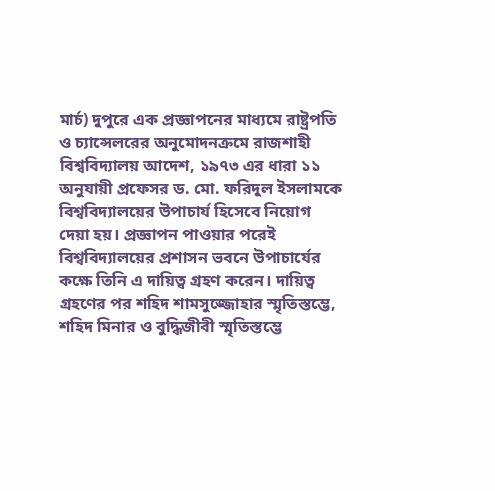মার্চ) দুপুরে এক প্রজ্ঞাপনের মাধ্যমে রাষ্ট্রপতি ও চ্যান্সেলরের অনুমোদনক্রমে রাজশাহী বিশ্ববিদ্যালয় আদেশ, ১৯৭৩ এর ধারা ১১ অনুযায়ী প্রফেসর ড. মো. ফরিদুল ইসলামকে বিশ্ববিদ্যালয়ের উপাচার্য হিসেবে নিয়োগ দেয়া হয়। প্রজ্ঞাপন পাওয়ার পরেই বিশ্ববিদ্যালয়ের প্রশাসন ভবনে উপাচার্যের কক্ষে তিনি এ দায়িত্ব গ্রহণ করেন। দায়িত্ব গ্রহণের পর শহিদ শামসুজ্জোহার স্মৃতিস্তম্ভে, শহিদ মিনার ও বুদ্ধিজীবী স্মৃতিস্তম্ভে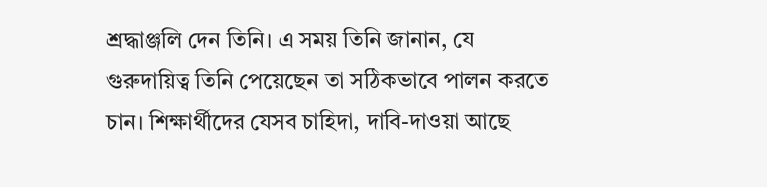শ্রদ্ধাঞ্জলি দেন তিনি। এ সময় তিনি জানান, যে গুরুদায়িত্ব তিনি পেয়েছেন তা সঠিকভাবে পালন করতে চান। শিক্ষার্থীদের যেসব চাহিদা, দাবি-দাওয়া আছে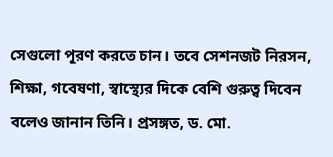সেগুলো পূরণ করতে চান। তবে সেশনজট নিরসন, শিক্ষা, গবেষণা, স্বাস্থ্যের দিকে বেশি গুরুত্ব দিবেন বলেও জানান তিনি। প্রসঙ্গত, ড. মো.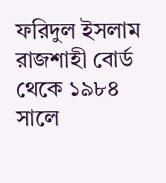ফরিদুল ইসলাম রাজশাহী বোর্ড থেকে ১৯৮৪ সালে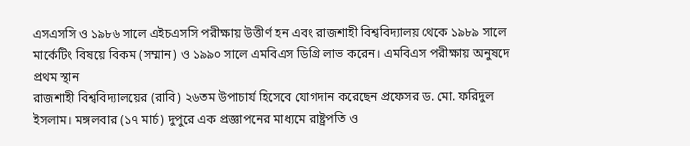এসএসসি ও ১৯৮৬ সালে এইচএসসি পরীক্ষায় উত্তীর্ণ হন এবং রাজশাহী বিশ্ববিদ্যালয় থেকে ১৯৮৯ সালে মার্কেটিং বিষয়ে বিকম (সম্মান) ও ১৯৯০ সালে এমবিএস ডিগ্রি লাভ করেন। এমবিএস পরীক্ষায় অনুষদে প্রথম স্থান
রাজশাহী বিশ্ববিদ্যালয়ের (রাবি) ২৬তম উপাচার্য হিসেবে যোগদান করেছেন প্রফেসর ড. মো. ফরিদুল ইসলাম। মঙ্গলবার (১৭ মার্চ) দুপুরে এক প্রজ্ঞাপনের মাধ্যমে রাষ্ট্রপতি ও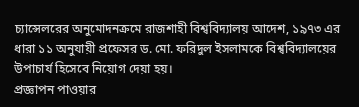চ্যান্সেলরের অনুমোদনক্রমে রাজশাহী বিশ্ববিদ্যালয় আদেশ, ১৯৭৩ এর ধারা ১১ অনুযায়ী প্রফেসর ড. মো. ফরিদুল ইসলামকে বিশ্ববিদ্যালয়ের উপাচার্য হিসেবে নিয়োগ দেয়া হয়।
প্রজ্ঞাপন পাওয়ার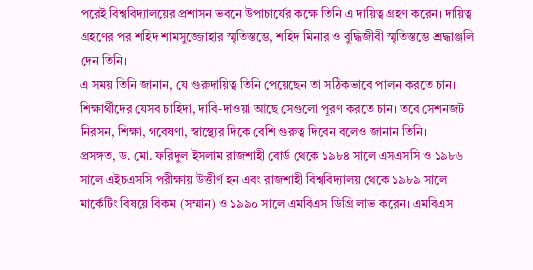পরেই বিশ্ববিদ্যালয়ের প্রশাসন ভবনে উপাচার্যের কক্ষে তিনি এ দায়িত্ব গ্রহণ করেন। দায়িত্ব গ্রহণের পর শহিদ শামসুজ্জোহার স্মৃতিস্তম্ভে, শহিদ মিনার ও বুদ্ধিজীবী স্মৃতিস্তম্ভে শ্রদ্ধাঞ্জলি দেন তিনি।
এ সময় তিনি জানান, যে গুরুদায়িত্ব তিনি পেয়েছেন তা সঠিকভাবে পালন করতে চান। শিক্ষার্থীদের যেসব চাহিদা, দাবি-দাওয়া আছে সেগুলো পূরণ করতে চান। তবে সেশনজট নিরসন, শিক্ষা, গবেষণা, স্বাস্থ্যের দিকে বেশি গুরুত্ব দিবেন বলেও জানান তিনি।
প্রসঙ্গত, ড. মো. ফরিদুল ইসলাম রাজশাহী বোর্ড থেকে ১৯৮৪ সালে এসএসসি ও ১৯৮৬ সালে এইচএসসি পরীক্ষায় উত্তীর্ণ হন এবং রাজশাহী বিশ্ববিদ্যালয় থেকে ১৯৮৯ সালে মার্কেটিং বিষয়ে বিকম (সম্মান) ও ১৯৯০ সালে এমবিএস ডিগ্রি লাভ করেন। এমবিএস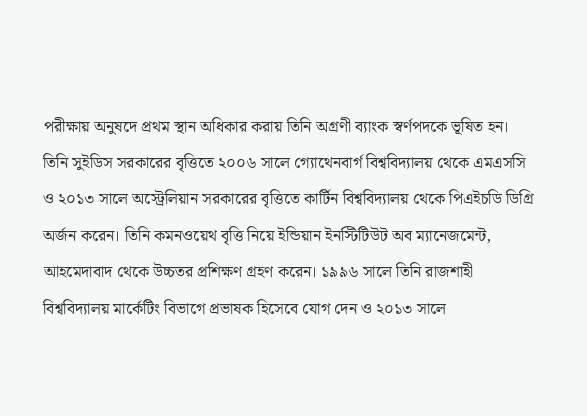পরীক্ষায় অনুষদে প্রথম স্থান অধিকার করায় তিনি অগ্রণী ব্যাংক স্বর্ণপদকে ভূষিত হন।
তিনি সুইডিস সরকারের বৃত্তিতে ২০০৬ সালে গ্যোথেনবার্গ বিশ্ববিদ্যালয় থেকে এমএসসি ও ২০১৩ সালে অস্ট্রেলিয়ান সরকারের বৃত্তিতে কার্টিন বিশ্ববিদ্যালয় থেকে পিএইচডি ডিগ্রি অর্জন করেন। তিনি কমনওয়েথ বৃত্তি নিয়ে ইন্ডিয়ান ইনস্টিটিউট অব ম্যানেজমেন্ট, আহমেদাবাদ থেকে উচ্চতর প্রশিক্ষণ গ্রহণ করেন। ১৯৯৬ সালে তিনি রাজশাহী বিশ্ববিদ্যালয় মার্কেটিং বিভাগে প্রভাষক হিসেবে যোগ দেন ও ২০১৩ সালে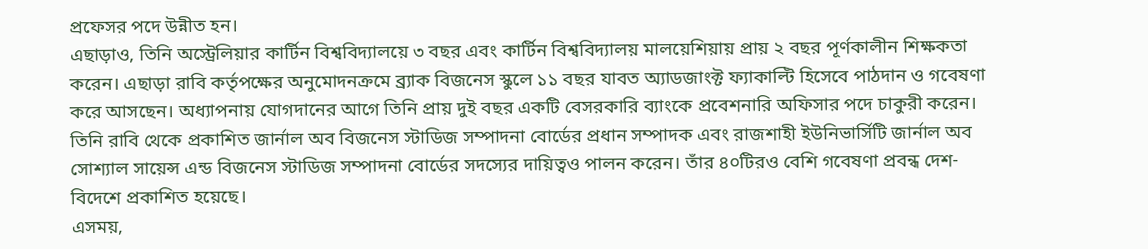প্রফেসর পদে উন্নীত হন।
এছাড়াও, তিনি অস্ট্রেলিয়ার কার্টিন বিশ্ববিদ্যালয়ে ৩ বছর এবং কার্টিন বিশ্ববিদ্যালয় মালয়েশিয়ায় প্রায় ২ বছর পূর্ণকালীন শিক্ষকতা করেন। এছাড়া রাবি কর্তৃপক্ষের অনুমোদনক্রমে ব্র্যাক বিজনেস স্কুলে ১১ বছর যাবত অ্যাডজাংক্ট ফ্যাকাল্টি হিসেবে পাঠদান ও গবেষণা করে আসছেন। অধ্যাপনায় যোগদানের আগে তিনি প্রায় দুই বছর একটি বেসরকারি ব্যাংকে প্রবেশনারি অফিসার পদে চাকুরী করেন।
তিনি রাবি থেকে প্রকাশিত জার্নাল অব বিজনেস স্টাডিজ সম্পাদনা বোর্ডের প্রধান সম্পাদক এবং রাজশাহী ইউনিভার্সিটি জার্নাল অব সোশ্যাল সায়েন্স এন্ড বিজনেস স্টাডিজ সম্পাদনা বোর্ডের সদস্যের দায়িত্বও পালন করেন। তাঁর ৪০টিরও বেশি গবেষণা প্রবন্ধ দেশ-বিদেশে প্রকাশিত হয়েছে।
এসময়,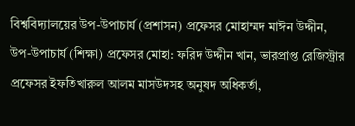বিশ্ববিদ্যালয়ের উপ-উপাচার্য (প্রশাসন) প্রফেসর মোহাম্মদ মাঈন উদ্দীন, উপ-উপাচার্য (শিক্ষা) প্রফেসর মোহা: ফরিদ উদ্দীন খান, ভারপ্রাপ্ত রেজিস্ট্রার প্রফেসর ইফতিখারুল আলম মাসউদসহ অনুষদ অধিকর্তা,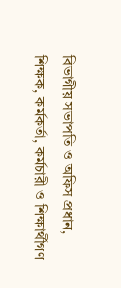বিভাগীয় সভাপতি ও অফিস প্রধান, শিক্ষক, কর্মকর্তা, কর্মচারী ও শিক্ষার্থীগণ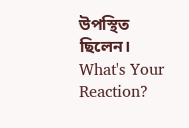উপস্থিত ছিলেন।
What's Your Reaction?